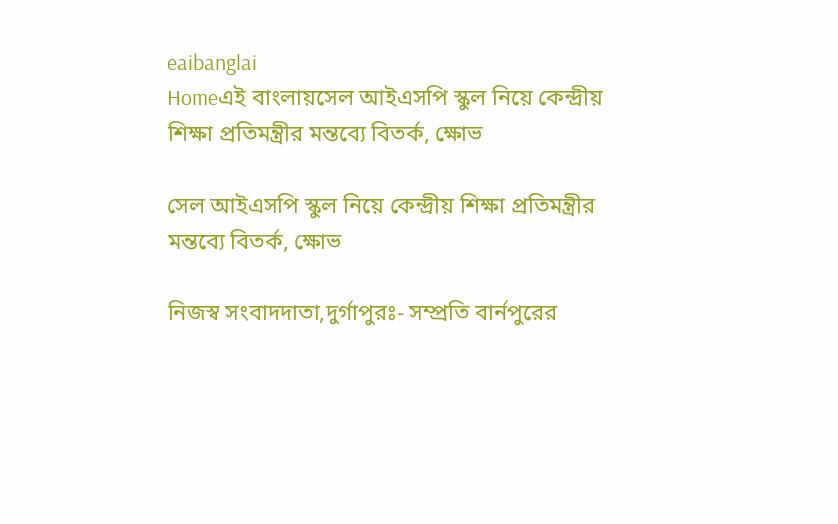eaibanglai
Homeএই বাংলায়সেল আইএসপি স্কুল নিয়ে কেন্দ্রীয় শিক্ষা প্রতিমন্ত্রীর মন্তব্যে বিতর্ক, ক্ষোভ

সেল আইএসপি স্কুল নিয়ে কেন্দ্রীয় শিক্ষা প্রতিমন্ত্রীর মন্তব্যে বিতর্ক, ক্ষোভ

নিজস্ব সংবাদদাতা,দুর্গাপুরঃ- সম্প্রতি বার্নপুরের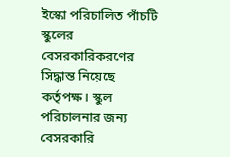ইস্কো পরিচালিত পাঁচটি স্কুলের বেসরকারিকরণের সিদ্ধান্ত নিয়েছে কর্তৃপক্ষ। স্কুল পরিচালনার জন্য বেসরকারি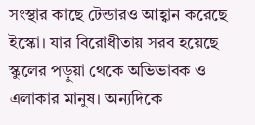সংস্থার কাছে টেন্ডারও আহ্বান করেছে ইস্কো। যার বিরোধীতায় সরব হয়েছে স্কুলের পড়ুয়া থেকে অভিভাবক ও এলাকার মানুষ। অন্যদিকে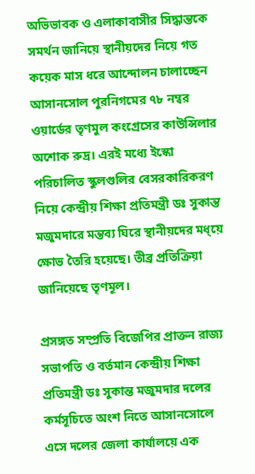অভিভাবক ও এলাকাবাসীর সিদ্ধান্তকে সমর্থন জানিয়ে স্থানীয়দের নিয়ে গত কয়েক মাস ধরে আন্দোলন চালাচ্ছেন আসানসোল পুরনিগমের ৭৮ নম্বর ওয়ার্ডের তৃণমুল কংগ্রেসের কাউন্সিলার অশোক রুদ্র। এরই মধ্যে ইস্কো পরিচালিত স্কুলগুলির বেসরকারিকরণ নিয়ে কেন্দ্রীয় শিক্ষা প্রতিমন্ত্রী ডঃ সুকান্ত মজুমদারে মন্তব্য ঘিরে স্থানীয়দের মধ্য়ে ক্ষোভ তৈরি হয়েছে। তীব্র প্রতিক্রিয়া জানিয়েছে তৃণমূল।

প্রসঙ্গত সম্প্রতি বিজেপির প্রাক্তন রাজ্য সভাপতি ও বর্তমান কেন্দ্রীয় শিক্ষা প্রতিমন্ত্রী ডঃ সুকান্ত মজুমদার দলের কর্মসূচিতে অংশ নিতে আসানসোলে এসে দলের জেলা কার্যালয়ে এক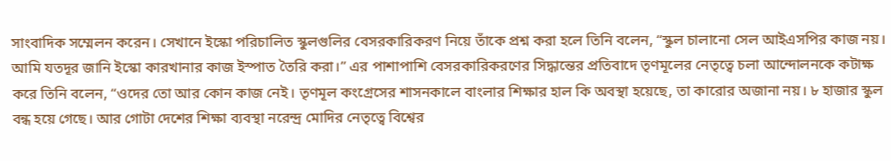সাংবাদিক সম্মেলন করেন। সেখানে ইস্কো পরিচালিত স্কুলগুলির বেসরকারিকরণ নিয়ে তাঁকে প্রশ্ন করা হলে তিনি বলেন, “স্কুল চালানো সেল আইএসপির কাজ নয়। আমি যতদূর জানি ইস্কো কারখানার কাজ ইস্পাত তৈরি করা।” এর পাশাপাশি বেসরকারিকরণের সিদ্ধান্তের প্রতিবাদে তৃণমূলের নেতৃত্বে চলা আন্দোলনকে কটাক্ষ করে তিনি বলেন, “ওদের তো আর কোন কাজ নেই। তৃণমূল কংগ্রেসের শাসনকালে বাংলার শিক্ষার হাল কি অবস্থা হয়েছে, তা কারোর অজানা নয়। ৮ হাজার স্কুল বন্ধ হয়ে গেছে। আর গোটা দেশের শিক্ষা ব্যবস্থা নরেন্দ্র মোদির নেতৃত্বে বিশ্বের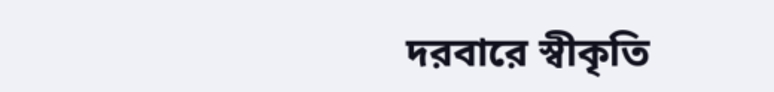দরবারে স্বীকৃতি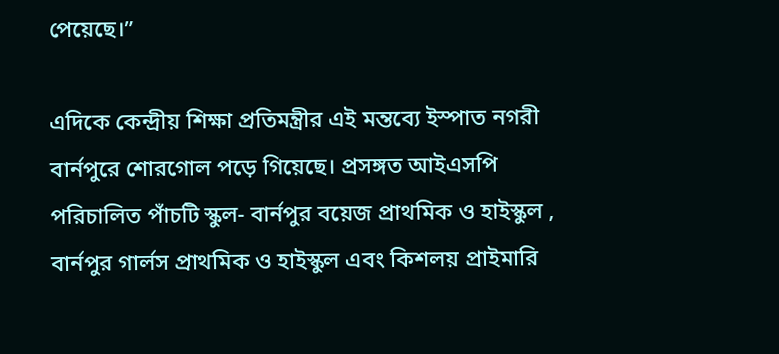পেয়েছে।”

এদিকে কেন্দ্রীয় শিক্ষা প্রতিমন্ত্রীর এই মন্তব্যে ইস্পাত নগরী বার্নপুরে শোরগোল পড়ে গিয়েছে। প্রসঙ্গত আইএসপি পরিচালিত পাঁচটি স্কুল- বার্নপুর বয়েজ প্রাথমিক ও হাইস্কুল , বার্নপুর গার্লস প্রাথমিক ও হাইস্কুল এবং কিশলয় প্রাইমারি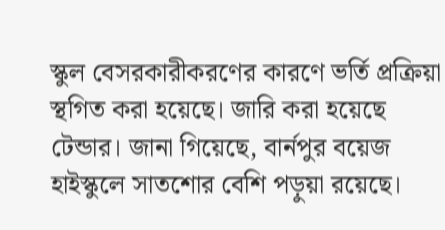স্কুল বেসরকারীকরণের কারণে ভর্তি প্রক্রিয়া স্থগিত করা হয়েছে। জারি করা হয়েছে টেন্ডার। জানা গিয়েছে, বার্নপুর বয়েজ হাইস্কুলে সাতশোর বেশি পড়ুয়া রয়েছে।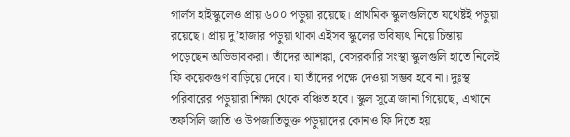গার্লস হাইস্কুলেও প্রায় ৬০০ পড়ুয়া রয়েছে। প্রাথমিক স্কুলগুলিতে যথেষ্টই পড়ুয়া রয়েছে। প্রায় দু’হাজার পড়ুয়া থাকা এইসব স্কুলের ভবিষ্যৎ নিয়ে চিন্তায় পড়েছেন অভিভাবকরা। তাঁদের আশঙ্কা, বেসরকারি সংস্থা স্কুলগুলি হাতে নিলেই ফি কয়েকগুণ বাড়িয়ে দেবে। যা তাঁদের পক্ষে দেওয়া সম্ভব হবে না। দুঃস্থ পরিবারের পড়ুয়ারা শিক্ষা থেকে বঞ্চিত হবে। স্কুল সূত্রে জানা গিয়েছে, এখানে তফসিলি জাতি ও উপজাতিভুক্ত পড়ুয়াদের কোনও ফি দিতে হয়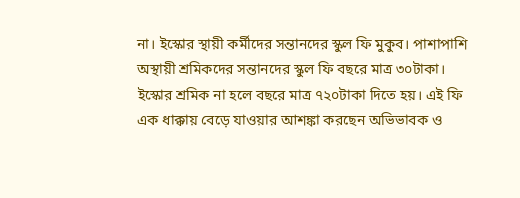না। ইস্কোর স্থায়ী কর্মীদের সন্তানদের স্কুল ফি মুকুব। পাশাপাশি অস্থায়ী শ্রমিকদের সন্তানদের স্কুল ফি বছরে মাত্র ৩০টাকা। ইস্কোর শ্রমিক না হলে বছরে মাত্র ৭২০টাকা দিতে হয়। এই ফি এক ধাক্কায় বেড়ে যাওয়ার আশঙ্কা করছেন অভিভাবক ও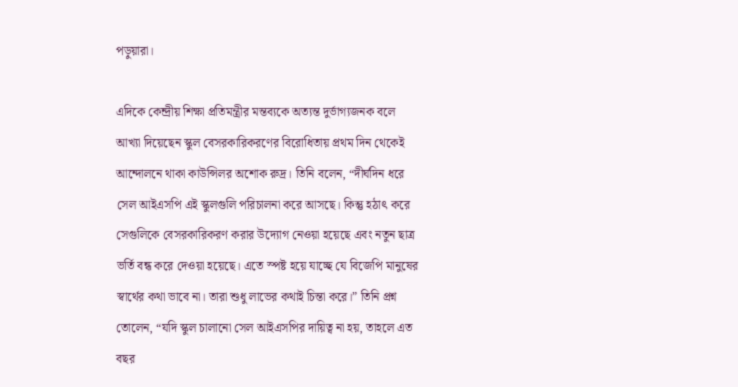পড়ুয়ারা।

এদিকে কেন্দ্রীয় শিক্ষা প্রতিমন্ত্রীর মন্তব্যকে অত্যন্ত দুর্ভাগ্যজনক বলে আখ্যা দিয়েছেন স্কুল বেসরকারিকরণের বিরোধিতায় প্রথম দিন থেকেই আন্দোলনে থাকা কাউন্সিলর অশোক রুদ্র। তিনি বলেন, “দীর্ঘদিন ধরে সেল আইএসপি এই স্কুলগুলি পরিচালনা করে আসছে। কিন্তু হঠাৎ করে সেগুলিকে বেসরকারিকরণ করার উদ্যোগ নেওয়া হয়েছে এবং নতুন ছাত্র ভর্তি বন্ধ করে দেওয়া হয়েছে। এতে স্পষ্ট হয়ে যাচ্ছে যে বিজেপি মানুষের স্বার্থের কথা ভাবে না। তারা শুধু লাভের কথাই চিন্তা করে।” তিনি প্রশ্ন তোলেন, “যদি স্কুল চালানো সেল আইএসপির দায়িত্ব না হয়, তাহলে এত বছর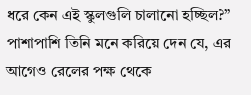ধরে কেন এই স্কুলগুলি চালানো হচ্ছিল?” পাশাপাশি তিনি মনে করিয়ে দেন যে, এর আগেও রেলের পক্ষ থেকে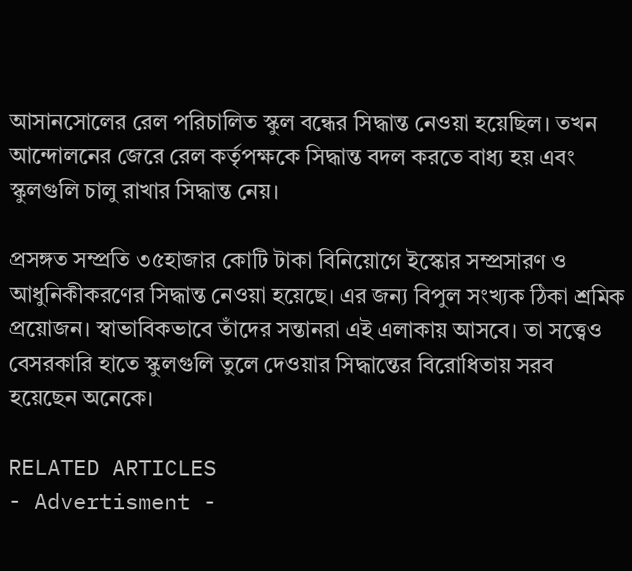আসানসোলের রেল পরিচালিত স্কুল বন্ধের সিদ্ধান্ত নেওয়া হয়েছিল। তখন আন্দোলনের জেরে রেল কর্তৃপক্ষকে সিদ্ধান্ত বদল করতে বাধ্য হয় এবং স্কুলগুলি চালু রাখার সিদ্ধান্ত নেয়।

প্রসঙ্গত সম্প্রতি ৩৫হাজার কোটি টাকা বিনিয়োগে ইস্কোর সম্প্রসারণ ও আধুনিকীকরণের সিদ্ধান্ত নেওয়া হয়েছে। এর জন্য বিপুল সংখ্যক ঠিকা শ্রমিক প্রয়োজন। স্বাভাবিকভাবে তাঁদের সন্তানরা এই এলাকায় আসবে। তা সত্ত্বেও বেসরকারি হাতে স্কুলগুলি তুলে দেওয়ার সিদ্ধান্তের বিরোধিতায় সরব হয়েছেন অনেকে।

RELATED ARTICLES
- Advertisment -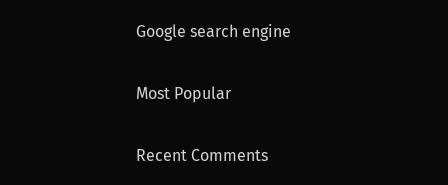Google search engine

Most Popular

Recent Comments